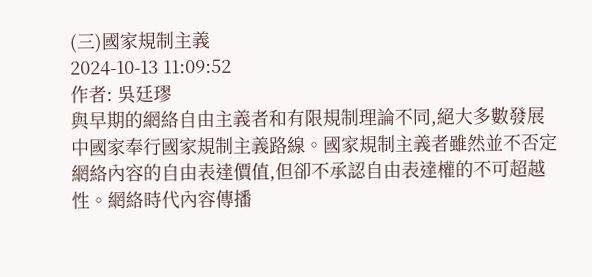(三)國家規制主義
2024-10-13 11:09:52
作者: 吳廷璆
與早期的網絡自由主義者和有限規制理論不同,絕大多數發展中國家奉行國家規制主義路線。國家規制主義者雖然並不否定網絡內容的自由表達價值,但卻不承認自由表達權的不可超越性。網絡時代內容傳播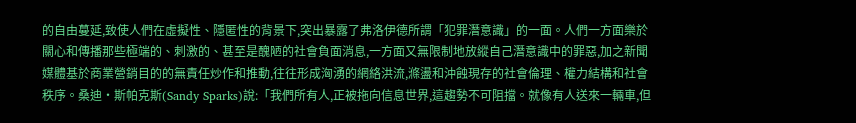的自由蔓延,致使人們在虛擬性、隱匿性的背景下,突出暴露了弗洛伊德所謂「犯罪潛意識」的一面。人們一方面樂於關心和傳播那些極端的、刺激的、甚至是醜陋的社會負面消息,一方面又無限制地放縱自己潛意識中的罪惡,加之新聞媒體基於商業營銷目的的無責任炒作和推動,往往形成洶湧的網絡洪流,滌盪和沖蝕現存的社會倫理、權力結構和社會秩序。桑迪·斯帕克斯(Sandy Sparks)說:「我們所有人,正被拖向信息世界,這趨勢不可阻擋。就像有人送來一輛車,但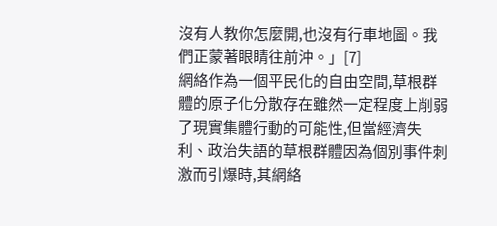沒有人教你怎麼開,也沒有行車地圖。我們正蒙著眼睛往前沖。」[7]
網絡作為一個平民化的自由空間,草根群體的原子化分散存在雖然一定程度上削弱了現實集體行動的可能性,但當經濟失利、政治失語的草根群體因為個別事件刺激而引爆時,其網絡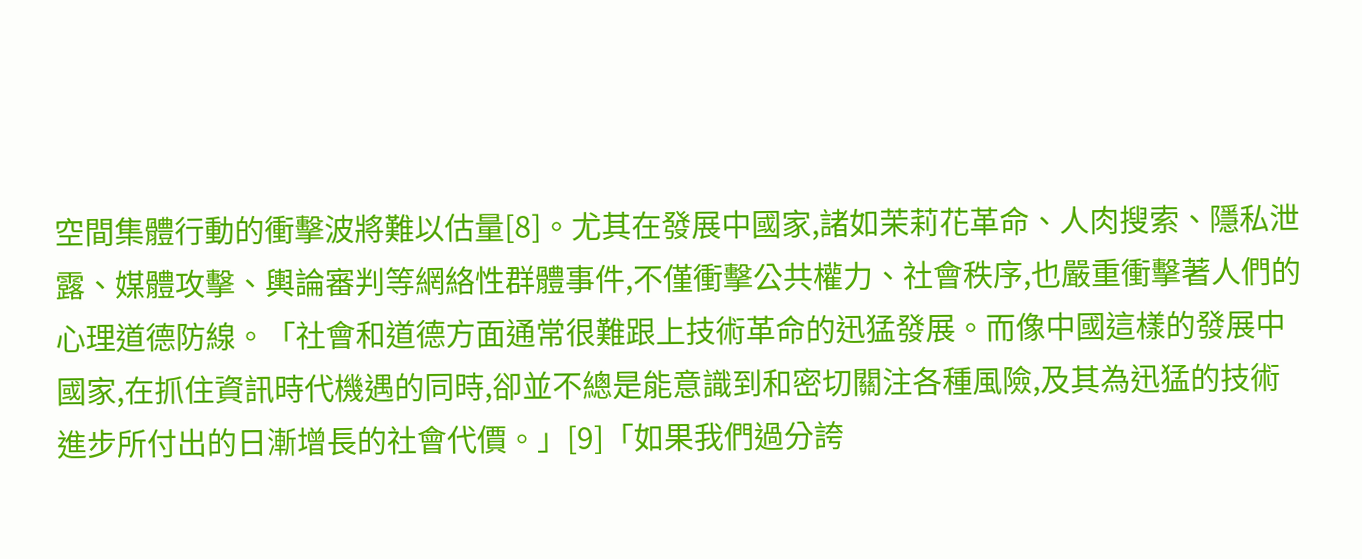空間集體行動的衝擊波將難以估量[8]。尤其在發展中國家,諸如茉莉花革命、人肉搜索、隱私泄露、媒體攻擊、輿論審判等網絡性群體事件,不僅衝擊公共權力、社會秩序,也嚴重衝擊著人們的心理道德防線。「社會和道德方面通常很難跟上技術革命的迅猛發展。而像中國這樣的發展中國家,在抓住資訊時代機遇的同時,卻並不總是能意識到和密切關注各種風險,及其為迅猛的技術進步所付出的日漸增長的社會代價。」[9]「如果我們過分誇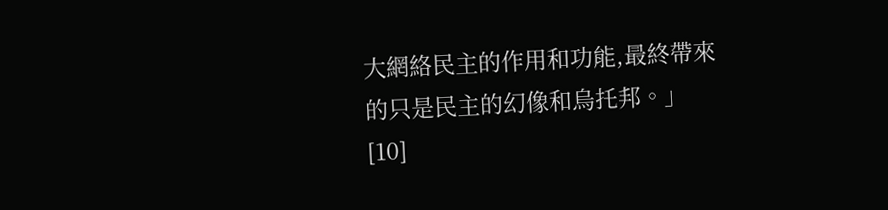大網絡民主的作用和功能,最終帶來的只是民主的幻像和烏托邦。」[10]